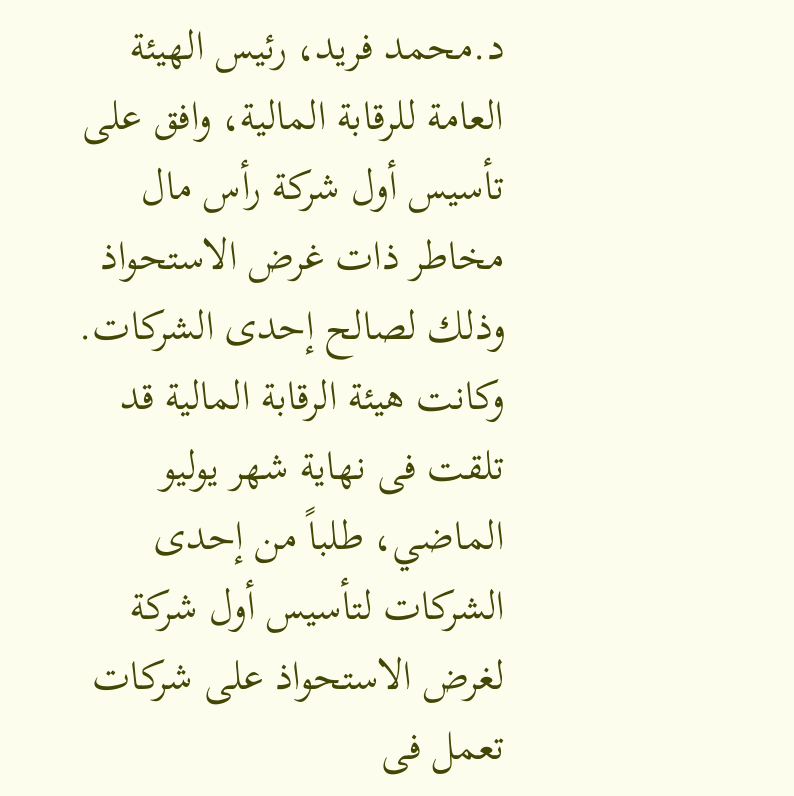د.محمد فريد، رئيس الهيئة العامة للرقابة المالية، وافق على تأسيس أول شركة رأس مال مخاطر ذات غرض الاستحواذ وذلك لصالح إحدى الشركات.
وكانت هيئة الرقابة المالية قد تلقت فى نهاية شهر يوليو الماضي، طلباً من إحدى الشركات لتأسيس أول شركة لغرض الاستحواذ على شركات تعمل فى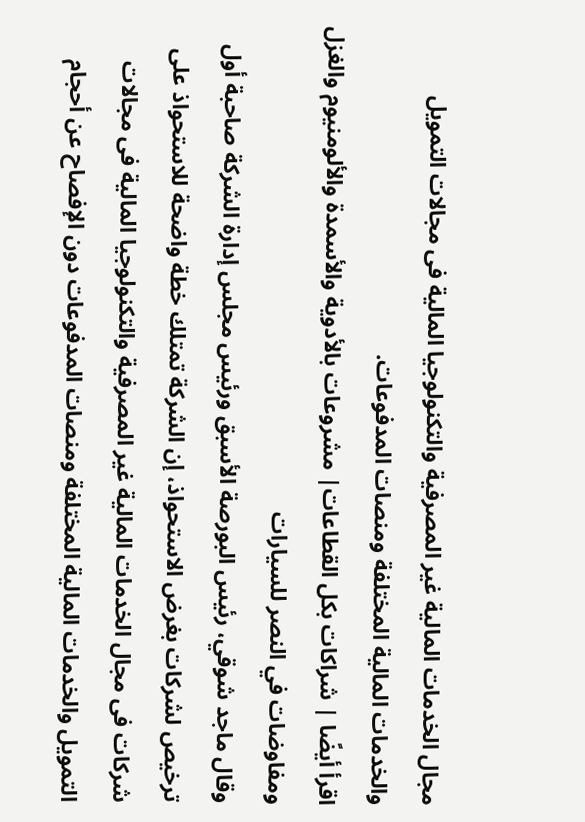مجال الخدمات المالية غير المصرفية والتكنولوجيا المالية فى مجالات التمويل والخدمات المالية المختلفة ومنصات المدفوعات.
اقرأ أيضًا | شراكات بكل القطاعات| مشروعات بالأدوية والأسمدة والألومنيوم والغزل ومفاوضات في النصر للسيارات
وقال ماجد شوقي، رئيس البورصة الأسبق ورئيس مجلس إدارة الشركة صاحبة أول ترخيص لشركات بغرض الاستحواذ، إن الشركة تمتلك خطة واضحة للاستحواذ على شركات فى مجال الخدمات المالية غير المصرفية والتكنولوجيا المالية فى مجالات التمويل والخدمات المالية المختلفة ومنصات المدفوعات دون الإفصاح عن أحجام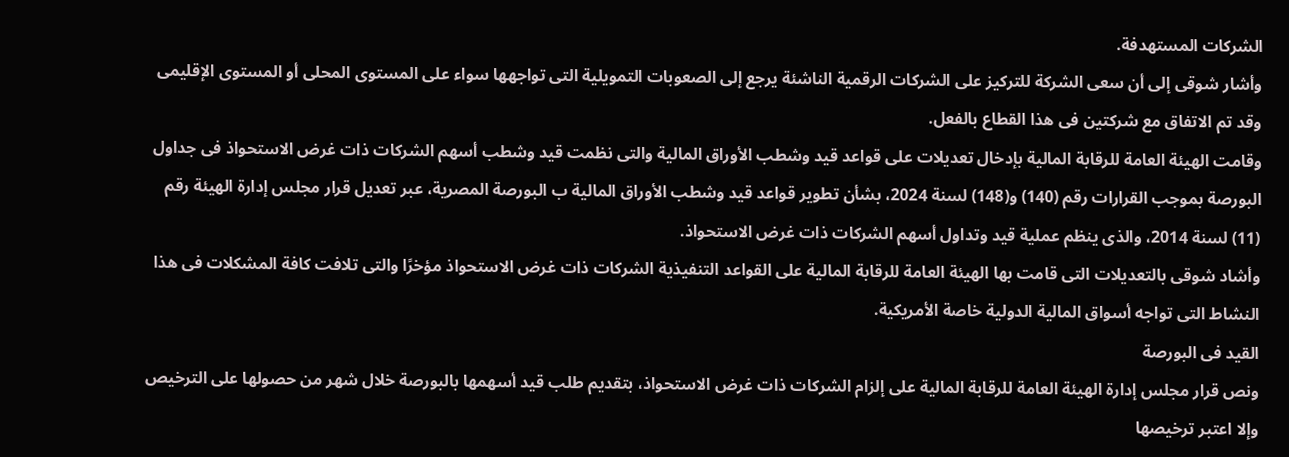الشركات المستهدفة.
وأشار شوقى إلى أن سعى الشركة للتركيز على الشركات الرقمية الناشئة يرجع إلى الصعوبات التمويلية التى تواجهها سواء على المستوى المحلى أو المستوى الإقليمى وقد تم الاتفاق مع شركتين فى هذا القطاع بالفعل.
وقامت الهيئة العامة للرقابة المالية بإدخال تعديلات على قواعد قيد وشطب الأوراق المالية والتى نظمت قيد وشطب أسهم الشركات ذات غرض الاستحواذ فى جداول البورصة بموجب القرارات رقم (140) و(148) لسنة 2024، بشأن تطوير قواعد قيد وشطب الأوراق المالية ب البورصة المصرية، عبر تعديل قرار مجلس إدارة الهيئة رقم (11) لسنة 2014، والذى ينظم عملية قيد وتداول أسهم الشركات ذات غرض الاستحواذ.
وأشاد شوقى بالتعديلات التى قامت بها الهيئة العامة للرقابة المالية على القواعد التنفيذية الشركات ذات غرض الاستحواذ مؤخرًا والتى تلافت كافة المشكلات فى هذا النشاط التى تواجه أسواق المالية الدولية خاصة الأمريكية.
القيد فى البورصة
ونص قرار مجلس إدارة الهيئة العامة للرقابة المالية على إلزام الشركات ذات غرض الاستحواذ، بتقديم طلب قيد أسهمها بالبورصة خلال شهر من حصولها على الترخيص وإلا اعتبر ترخيصها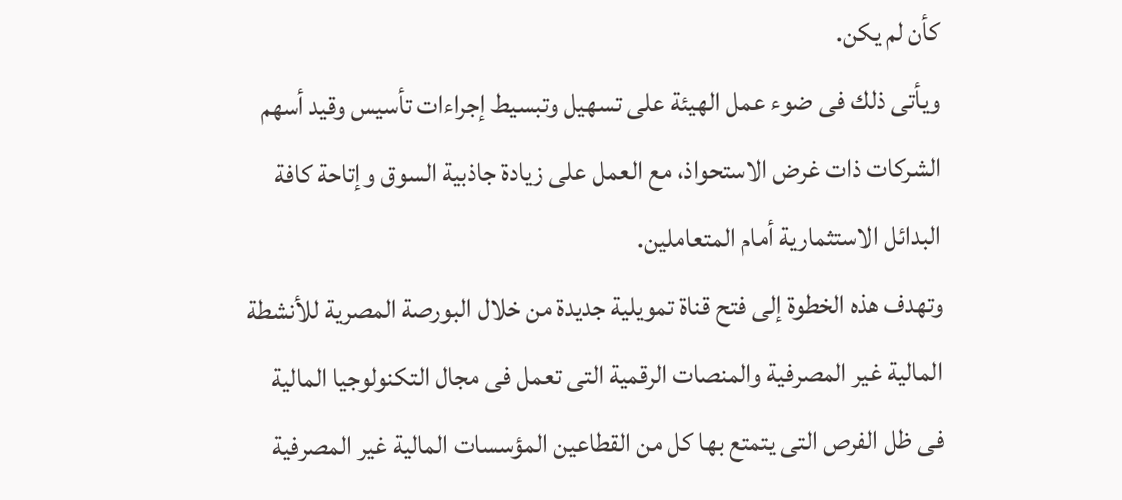كأن لم يكن.
ويأتى ذلك فى ضوء عمل الهيئة على تسهيل وتبسيط إجراءات تأسيس وقيد أسهم الشركات ذات غرض الاستحواذ، مع العمل على زيادة جاذبية السوق وإتاحة كافة البدائل الاستثمارية أمام المتعاملين.
وتهدف هذه الخطوة إلى فتح قناة تمويلية جديدة من خلال البورصة المصرية للأنشطة المالية غير المصرفية والمنصات الرقمية التى تعمل فى مجال التكنولوجيا المالية فى ظل الفرص التى يتمتع بها كل من القطاعين المؤسسات المالية غير المصرفية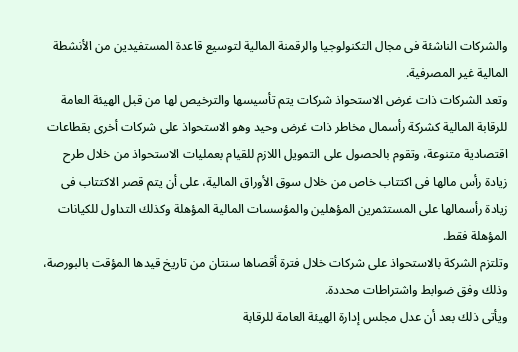والشركات الناشئة فى مجال التكنولوجيا والرقمنة المالية لتوسيع قاعدة المستفيدين من الأنشطة المالية غير المصرفية.
وتعد الشركات ذات غرض الاستحواذ شركات يتم تأسيسها والترخيص لها من قبل الهيئة العامة للرقابة المالية كشركة رأسمال مخاطر ذات غرض وحيد وهو الاستحواذ على شركات أخرى بقطاعات اقتصادية متنوعة، وتقوم بالحصول على التمويل اللازم للقيام بعمليات الاستحواذ من خلال طرح زيادة رأس مالها فى اكتتاب خاص من خلال سوق الأوراق المالية، على أن يتم قصر الاكتتاب فى زيادة رأسمالها على المستثمرين المؤهلين والمؤسسات المالية المؤهلة وكذلك التداول للكيانات المؤهلة فقط.
وتلتزم الشركة بالاستحواذ على شركات خلال فترة أقصاها سنتان من تاريخ قيدها المؤقت بالبورصة، وذلك وفق ضوابط واشتراطات محددة.
ويأتى ذلك بعد أن عدل مجلس إدارة الهيئة العامة للرقابة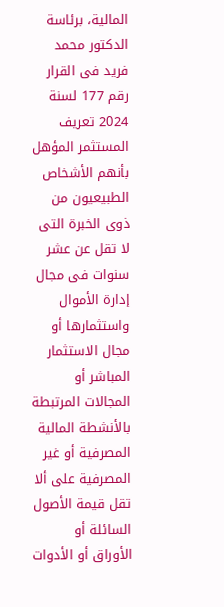المالية، برئاسة الدكتور محمد فريد فى القرار رقم 177 لسنة 2024 تعريف المستثمر المؤهل بأنهم الأشخاص الطبيعيون من ذوى الخبرة التى لا تقل عن عشر سنوات فى مجال إدارة الأموال واستثمارها أو مجال الاستثمار المباشر أو المجالات المرتبطة بالأنشطة المالية المصرفية أو غير المصرفية على ألا تقل قيمة الأصول السائلة أو الأوراق أو الأدوات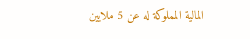المالية المملوكة له عن 5 ملايين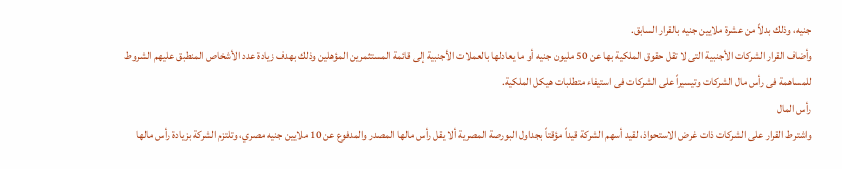جنيه، وذلك بدلاً من عشرة ملايين جنيه بالقرار السابق.
وأضاف القرار الشركات الأجنبية التى لا تقل حقوق الملكية بها عن 50 مليون جنيه أو ما يعادلها بالعملات الأجنبية إلى قائمة المستثمرين المؤهلين وذلك بهدف زيادة عدد الأشخاص المنطبق عليهم الشروط للمساهمة فى رأس مال الشركات وتيسيراً على الشركات فى استيفاء متطلبات هيكل الملكية.
رأس المال
واشترط القرار على الشركات ذات غرض الاستحواذ، لقيد أسهم الشركة قيداً مؤقتاً بجداول البورصة المصرية ألا يقل رأس مالها المصدر والمدفوع عن 10 ملايين جنيه مصري، وتلتزم الشركة بزيادة رأس مالها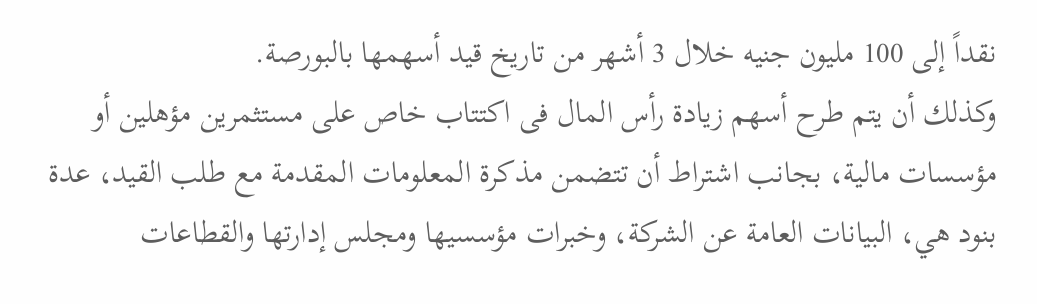نقداً إلى 100 مليون جنيه خلال 3 أشهر من تاريخ قيد أسهمها بالبورصة.
وكذلك أن يتم طرح أسهم زيادة رأس المال فى اكتتاب خاص على مستثمرين مؤهلين أو مؤسسات مالية، بجانب اشتراط أن تتضمن مذكرة المعلومات المقدمة مع طلب القيد، عدة بنود هي، البيانات العامة عن الشركة، وخبرات مؤسسيها ومجلس إدارتها والقطاعات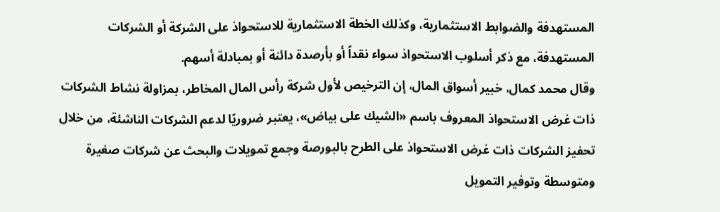المستهدفة والضوابط الاستثمارية، وكذلك الخطة الاستثمارية للاستحواذ على الشركة أو الشركات المستهدفة، مع ذكر أسلوب الاستحواذ سواء نقداً أو بأرصدة دائنة أو بمبادلة أسهم.
وقال محمد كمال، خبير أسواق المال، إن الترخيص لأول شركة رأس المال المخاطر، بمزاولة نشاط الشركات ذات غرض الاستحواذ المعروف باسم «الشيك على بياض»، يعتبر ضروريًا لدعم الشركات الناشئة، من خلال تحفيز الشركات ذات غرض الاستحواذ على الطرح بالبورصة وجمع تمويلات والبحث عن شركات صغيرة ومتوسطة وتوفير التمويل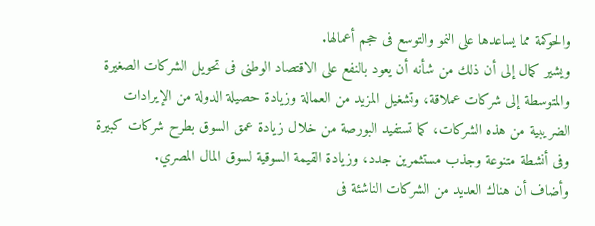والحوكمة مما يساعدها على النمو والتوسع فى حجم أعمالها.
ويشير كمال إلى أن ذلك من شأنه أن يعود بالنفع على الاقتصاد الوطنى فى تحويل الشركات الصغيرة والمتوسطة إلى شركات عملاقة، وتشغيل المزيد من العمالة وزيادة حصيلة الدولة من الإيرادات الضريبية من هذه الشركات، كما تستفيد البورصة من خلال زيادة عمق السوق بطرح شركات كبيرة وفى أنشطة متنوعة وجذب مستثمرين جدد، وزيادة القيمة السوقية لسوق المال المصري.
وأضاف أن هناك العديد من الشركات الناشئة فى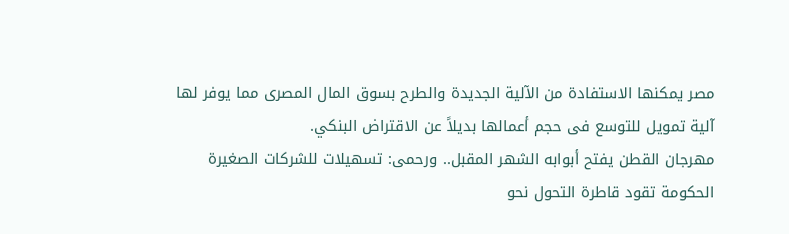مصر يمكنها الاستفادة من الآلية الجديدة والطرح بسوق المال المصرى مما يوفر لها آلية تمويل للتوسع فى حجم أعمالها بديلاً عن الاقتراض البنكي.
مهرجان القطن يفتح أبوابه الشهر المقبل.. ورحمى: تسهيلات للشركات الصغيرة
الحكومة تقود قاطرة التحول نحو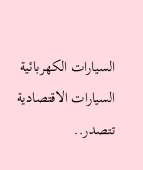السيارات الكهربائية
السيارات الاقتصادية تتصدر..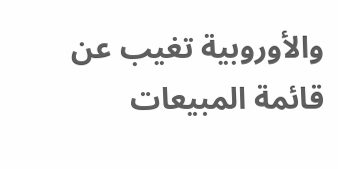والأوروبية تغيب عن قائمة المبيعات